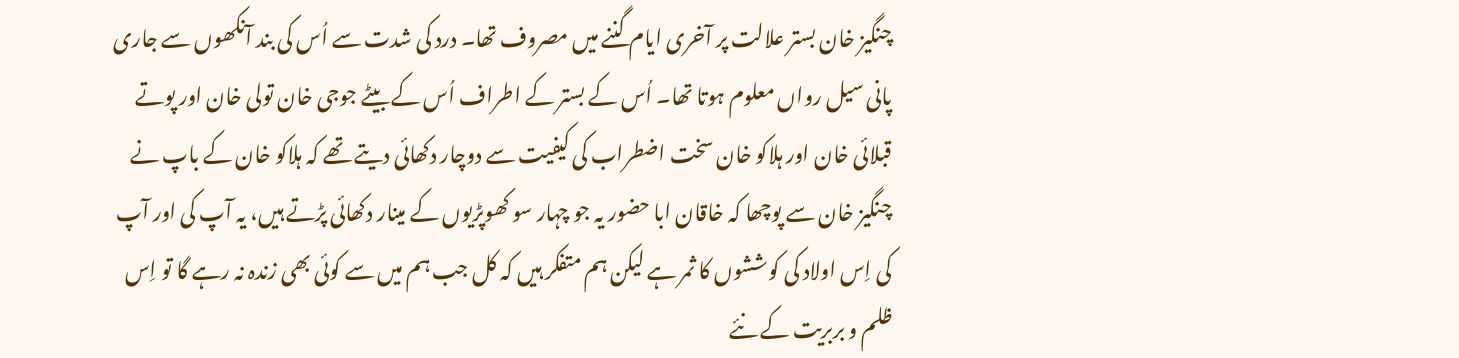چنگیز خان بستر علالت پر آخری ایام گننے میں مصروف تھا۔ درد کی شدت سے اُس کی بند آنکھوں سے جاری پانی سیل رواں معلوم ہوتا تھا۔ اُس کے بستر کے اطراف اُس کے بیٹے جوجی خان تولی خان اور پوتے قبلائی خان اور ہلاکو خان سخت اضطراب کی کیفیت سے دوچار دکھائی دیتے تھے کہ ہلاکو خان کے باپ نے چنگیز خان سے پوچھا کہ خاقان ابا حضور یہ جو چہار سو کھوپڑیوں کے مینار دکھائی پڑتے ہیں، یہ آپ کی اور آپ کی اِس اولاد کی کوششوں کا ثمر ہے لیکن ہم متفکر ہیں کہ کل جب ہم میں سے کوئی بھی زندہ نہ رہے گا تو اِس ظلم و بربریت کے نئے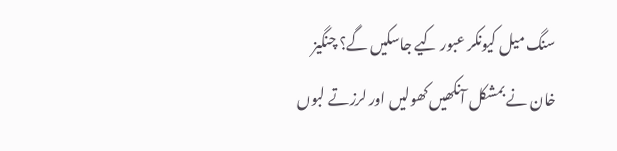سنگ میل کیونکر عبور کیے جاسکیں گے؟ چنگیز خان نے بمشکل آنکھیں کھولیں اور لرزتے لبوں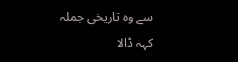سے وہ تاریخی جملہ کہہ ڈالا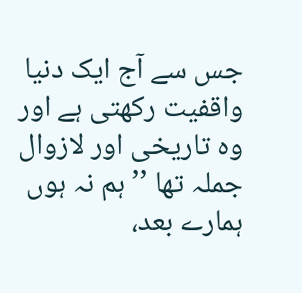جس سے آج ایک دنیا واقفیت رکھتی ہے اور وہ تاریخی اور لازوال جملہ تھا ’’ ہم نہ ہوں ہمارے بعد،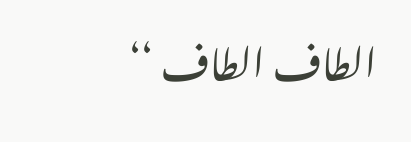الطاف الطاف ‘‘